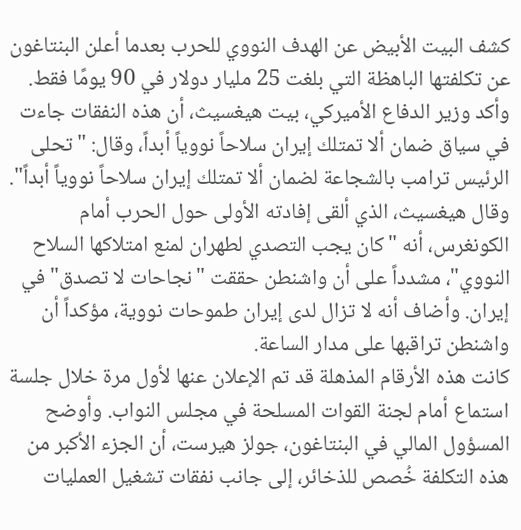كشف البيت الأبيض عن الهدف النووي للحرب بعدما أعلن البنتاغون عن تكلفتها الباهظة التي بلغت 25 مليار دولار في 90 يومًا فقط. وأكد وزير الدفاع الأميركي، بيت هيغسيث، أن هذه النفقات جاءت في سياق ضمان ألا تمتلك إيران سلاحاً نووياً أبداً، وقال: "تحلى الرئيس ترامب بالشجاعة لضمان ألا تمتلك إيران سلاحاً نووياً أبداً".
وقال هيغسيث، الذي ألقى إفادته الأولى حول الحرب أمام الكونغرس، أنه "كان يجب التصدي لطهران لمنع امتلاكها السلاح النووي"، مشدداً على أن واشنطن حققت "نجاحات لا تصدق" في إيران. وأضاف أنه لا تزال لدى إيران طموحات نووية، مؤكداً أن واشنطن تراقبها على مدار الساعة.
كانت هذه الأرقام المذهلة قد تم الإعلان عنها لأول مرة خلال جلسة استماع أمام لجنة القوات المسلحة في مجلس النواب. وأوضح المسؤول المالي في البنتاغون، جولز هيرست، أن الجزء الأكبر من هذه التكلفة خُصص للذخائر، إلى جانب نفقات تشغيل العمليات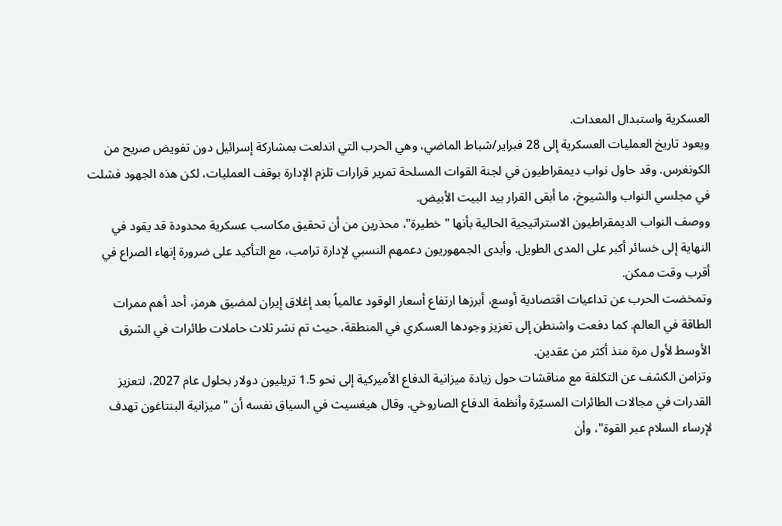العسكرية واستبدال المعدات.
ويعود تاريخ العمليات العسكرية إلى 28 فبراير/شباط الماضي، وهي الحرب التي اندلعت بمشاركة إسرائيل دون تفويض صريح من الكونغرس. وقد حاول نواب ديمقراطيون في لجنة القوات المسلحة تمرير قرارات تلزم الإدارة بوقف العمليات، لكن هذه الجهود فشلت في مجلسي النواب والشيوخ، ما أبقى القرار بيد البيت الأبيض.
ووصف النواب الديمقراطيون الاستراتيجية الحالية بأنها "خطيرة"، محذرين من أن تحقيق مكاسب عسكرية محدودة قد يقود في النهاية إلى خسائر أكبر على المدى الطويل. وأبدى الجمهوريون دعمهم النسبي لإدارة ترامب، مع التأكيد على ضرورة إنهاء الصراع في أقرب وقت ممكن.
وتمخضت الحرب عن تداعيات اقتصادية أوسع، أبرزها ارتفاع أسعار الوقود عالمياً بعد إغلاق إيران لمضيق هرمز، أحد أهم ممرات الطاقة في العالم. كما دفعت واشنطن إلى تعزيز وجودها العسكري في المنطقة، حيث تم نشر ثلاث حاملات طائرات في الشرق الأوسط لأول مرة منذ أكثر من عقدين.
وتزامن الكشف عن التكلفة مع مناقشات حول زيادة ميزانية الدفاع الأميركية إلى نحو 1.5 تريليون دولار بحلول عام 2027، لتعزيز القدرات في مجالات الطائرات المسيّرة وأنظمة الدفاع الصاروخي. وقال هيغسيث في السياق نفسه أن "ميزانية البنتاغون تهدف لإرساء السلام عبر القوة"، وأن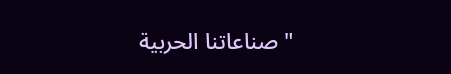"صناعاتنا الحربية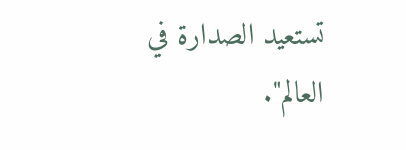تستعيد الصدارة في العالم".